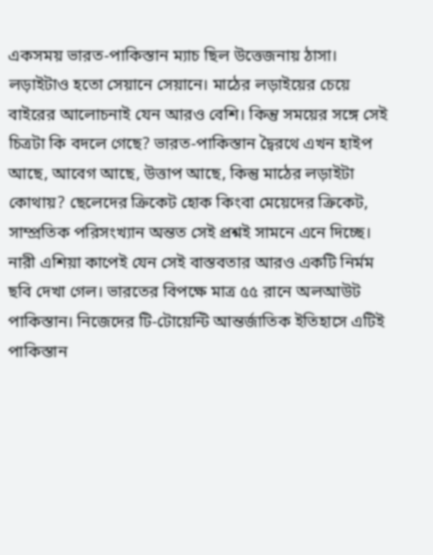একসময় ভারত-পাকিস্তান ম্যাচ ছিল উত্তেজনায় ঠাসা। লড়াইটাও হতো সেয়ানে সেয়ানে। মাঠের লড়াইয়ের চেয়ে বাইরের আলোচনাই যেন আরও বেশি। কিন্তু সময়ের সঙ্গে সেই চিত্রটা কি বদলে গেছে? ভারত-পাকিস্তান দ্বৈরথে এখন হাইপ আছে, আবেগ আছে, উত্তাপ আছে, কিন্তু মাঠের লড়াইটা কোথায়? ছেলেদের ক্রিকেট হোক কিংবা মেয়েদের ক্রিকেট, সাম্প্রতিক পরিসংখ্যান অন্তত সেই প্রশ্নই সামনে এনে দিচ্ছে।
নারী এশিয়া কাপেই যেন সেই বাস্তবতার আরও একটি নির্মম ছবি দেখা গেল। ভারতের বিপক্ষে মাত্র ৫৫ রানে অলআউট পাকিস্তান। নিজেদের টি-টোয়েন্টি আন্তর্জাতিক ইতিহাসে এটিই পাকিস্তান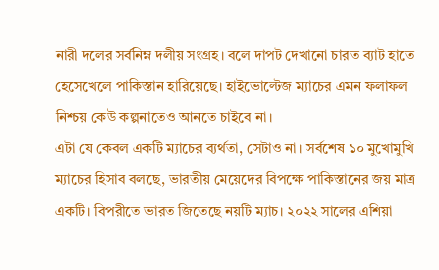নারী দলের সর্বনিম্ন দলীয় সংগ্রহ। বলে দাপট দেখানো চারত ব্যাট হাতে হেসেখেলে পাকিস্তান হারিয়েছে। হাইভোল্টেজ ম্যাচের এমন ফলাফল নিশ্চয় কেউ কল্পনাতেও আনতে চাইবে না।
এটা যে কেবল একটি ম্যাচের ব্যর্থতা, সেটাও না। সর্বশেষ ১০ মুখোমুখি ম্যাচের হিসাব বলছে, ভারতীয় মেয়েদের বিপক্ষে পাকিস্তানের জয় মাত্র একটি। বিপরীতে ভারত জিতেছে নয়টি ম্যাচ। ২০২২ সালের এশিয়া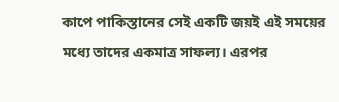কাপে পাকিস্তানের সেই একটি জয়ই এই সময়ের মধ্যে তাদের একমাত্র সাফল্য। এরপর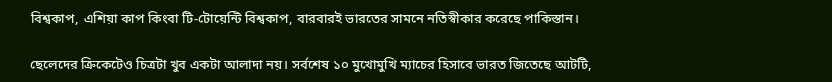বিশ্বকাপ, এশিয়া কাপ কিংবা টি-টোয়েন্টি বিশ্বকাপ, বারবারই ভারতের সামনে নতিস্বীকার করেছে পাকিস্তান।

ছেলেদের ক্রিকেটেও চিত্রটা খুব একটা আলাদা নয়। সর্বশেষ ১০ মুখোমুখি ম্যাচের হিসাবে ভারত জিতেছে আটটি,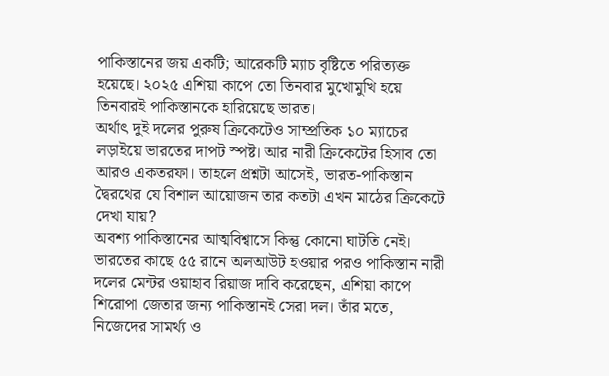পাকিস্তানের জয় একটি; আরেকটি ম্যাচ বৃষ্টিতে পরিত্যক্ত হয়েছে। ২০২৫ এশিয়া কাপে তো তিনবার মুখোমুখি হয়ে তিনবারই পাকিস্তানকে হারিয়েছে ভারত।
অর্থাৎ দুই দলের পুরুষ ক্রিকেটেও সাম্প্রতিক ১০ ম্যাচের লড়াইয়ে ভারতের দাপট স্পষ্ট। আর নারী ক্রিকেটের হিসাব তো আরও একতরফা। তাহলে প্রশ্নটা আসেই, ভারত-পাকিস্তান দ্বৈরথের যে বিশাল আয়োজন তার কতটা এখন মাঠের ক্রিকেটে দেখা যায়?
অবশ্য পাকিস্তানের আত্মবিশ্বাসে কিন্তু কোনো ঘাটতি নেই। ভারতের কাছে ৫৫ রানে অলআউট হওয়ার পরও পাকিস্তান নারী দলের মেন্টর ওয়াহাব রিয়াজ দাবি করেছেন, এশিয়া কাপে শিরোপা জেতার জন্য পাকিস্তানই সেরা দল। তাঁর মতে, নিজেদের সামর্থ্য ও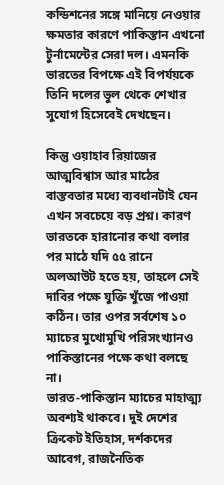কন্ডিশনের সঙ্গে মানিয়ে নেওয়ার ক্ষমতার কারণে পাকিস্তান এখনো টুর্নামেন্টের সেরা দল। এমনকি ভারতের বিপক্ষে এই বিপর্যয়কে তিনি দলের ভুল থেকে শেখার সুযোগ হিসেবেই দেখছেন।

কিন্তু ওয়াহাব রিয়াজের আত্মবিশ্বাস আর মাঠের বাস্তবতার মধ্যে ব্যবধানটাই যেন এখন সবচেয়ে বড় প্রশ্ন। কারণ ভারতকে হারানোর কথা বলার পর মাঠে যদি ৫৫ রানে অলআউট হতে হয়, তাহলে সেই দাবির পক্ষে যুক্তি খুঁজে পাওয়া কঠিন। তার ওপর সর্বশেষ ১০ ম্যাচের মুখোমুখি পরিসংখ্যানও পাকিস্তানের পক্ষে কথা বলছে না।
ভারত-পাকিস্তান ম্যাচের মাহাত্ম্য অবশ্যই থাকবে। দুই দেশের ক্রিকেট ইতিহাস, দর্শকদের আবেগ, রাজনৈতিক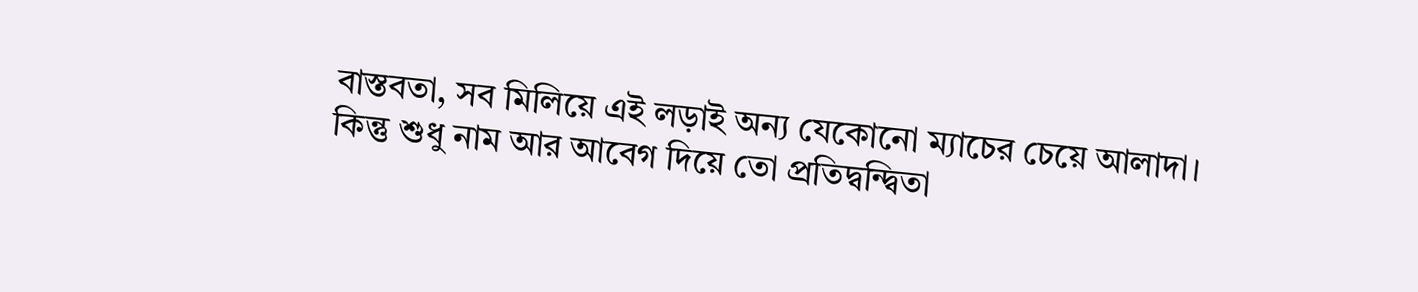বাস্তবতা, সব মিলিয়ে এই লড়াই অন্য যেকোনো ম্যাচের চেয়ে আলাদা। কিন্তু শুধু নাম আর আবেগ দিয়ে তো প্রতিদ্বন্দ্বিতা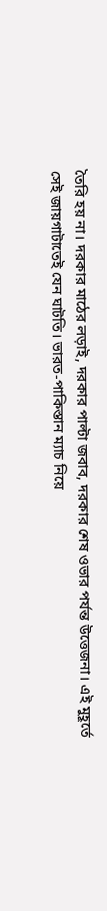তৈরি হয় না। দরকার মাঠের লড়াই, দরকার পাল্টা জবাব, দরকার শেষ ওভার পর্যন্ত উত্তেজনা। এই মুহূর্তে সেই জায়গাটাতেই যেন ঘাটতি। ভারত-পাকিস্তান ম্যাচ নিয়ে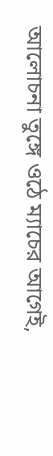আলোচনা তুঙ্গে ওঠে ম্যাচের আগেই,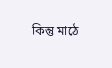কিন্তু মাঠে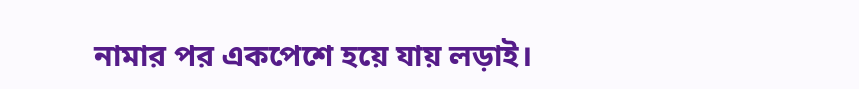নামার পর একপেশে হয়ে যায় লড়াই।